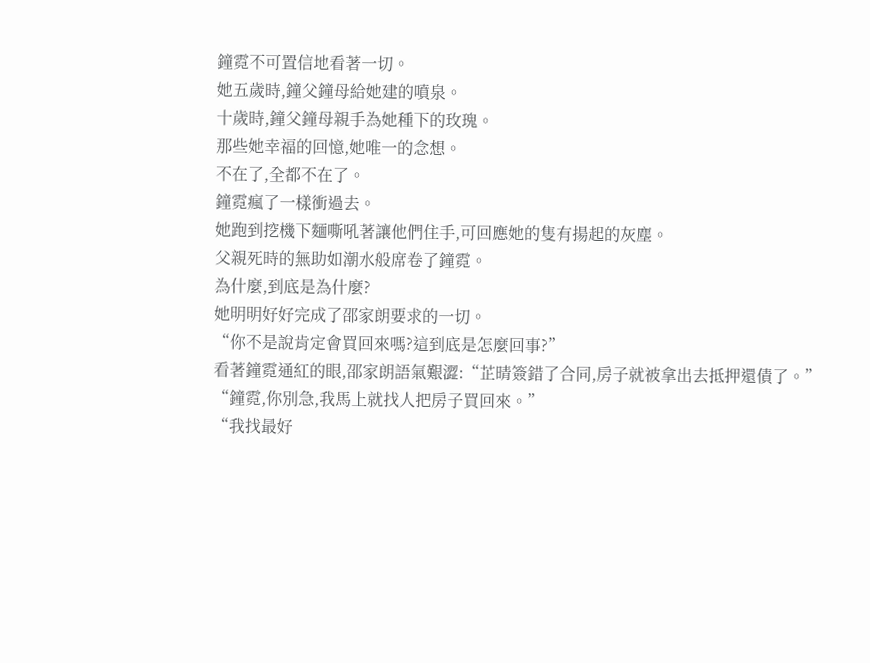鐘霓不可置信地看著一切。
她五歲時,鐘父鐘母給她建的噴泉。
十歲時,鐘父鐘母親手為她種下的玫瑰。
那些她幸福的回憶,她唯一的念想。
不在了,全都不在了。
鐘霓瘋了一樣衝過去。
她跑到挖機下麵嘶吼著讓他們住手,可回應她的隻有揚起的灰塵。
父親死時的無助如潮水般席卷了鐘霓。
為什麼,到底是為什麼?
她明明好好完成了邵家朗要求的一切。
“你不是說肯定會買回來嗎?這到底是怎麼回事?”
看著鐘霓通紅的眼,邵家朗語氣艱澀:“芷晴簽錯了合同,房子就被拿出去抵押還債了。”
“鐘霓,你別急,我馬上就找人把房子買回來。”
“我找最好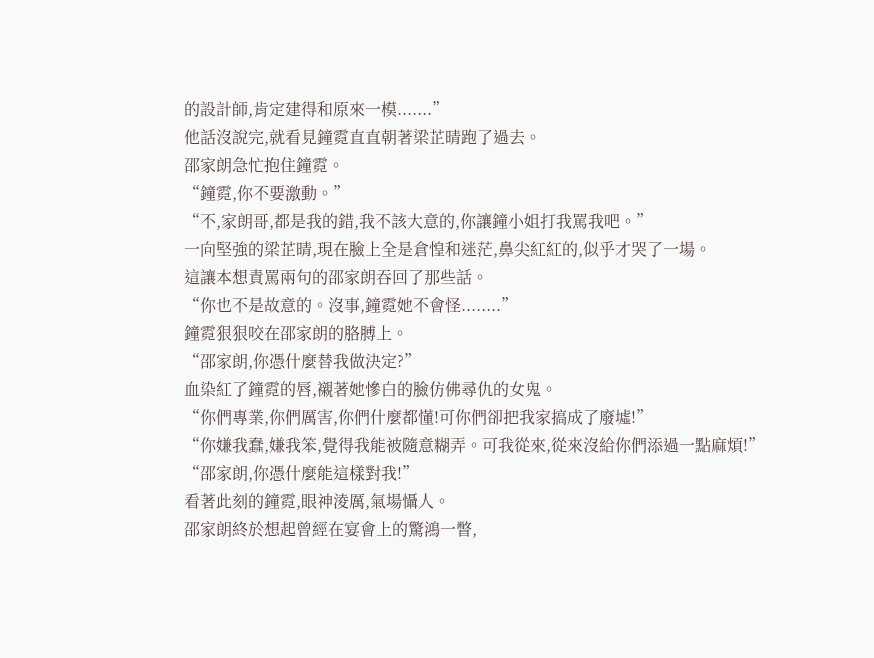的設計師,肯定建得和原來一模.......”
他話沒說完,就看見鐘霓直直朝著梁芷晴跑了過去。
邵家朗急忙抱住鐘霓。
“鐘霓,你不要激動。”
“不,家朗哥,都是我的錯,我不該大意的,你讓鐘小姐打我罵我吧。”
一向堅強的梁芷晴,現在臉上全是倉惶和迷茫,鼻尖紅紅的,似乎才哭了一場。
這讓本想責罵兩句的邵家朗吞回了那些話。
“你也不是故意的。沒事,鐘霓她不會怪........”
鐘霓狠狠咬在邵家朗的胳膊上。
“邵家朗,你憑什麼替我做決定?”
血染紅了鐘霓的唇,襯著她慘白的臉仿佛尋仇的女鬼。
“你們專業,你們厲害,你們什麼都懂!可你們卻把我家搞成了廢墟!”
“你嫌我蠢,嫌我笨,覺得我能被隨意糊弄。可我從來,從來沒給你們添過一點麻煩!”
“邵家朗,你憑什麼能這樣對我!”
看著此刻的鐘霓,眼神淩厲,氣場懾人。
邵家朗終於想起曾經在宴會上的驚鴻一瞥,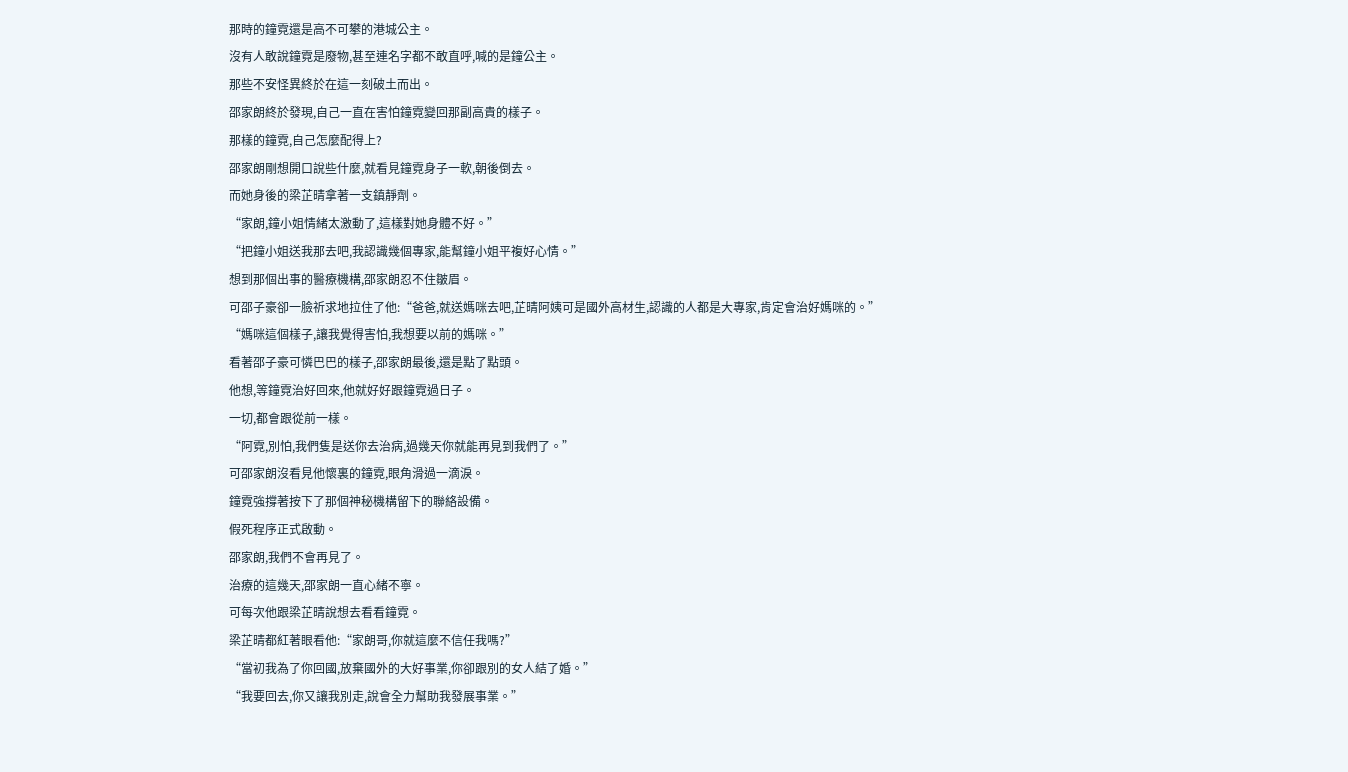那時的鐘霓還是高不可攀的港城公主。
沒有人敢說鐘霓是廢物,甚至連名字都不敢直呼,喊的是鐘公主。
那些不安怪異終於在這一刻破土而出。
邵家朗終於發現,自己一直在害怕鐘霓變回那副高貴的樣子。
那樣的鐘霓,自己怎麼配得上?
邵家朗剛想開口說些什麼,就看見鐘霓身子一軟,朝後倒去。
而她身後的梁芷晴拿著一支鎮靜劑。
“家朗,鐘小姐情緒太激動了,這樣對她身體不好。”
“把鐘小姐送我那去吧,我認識幾個專家,能幫鐘小姐平複好心情。”
想到那個出事的醫療機構,邵家朗忍不住皺眉。
可邵子豪卻一臉祈求地拉住了他:“爸爸,就送媽咪去吧,芷晴阿姨可是國外高材生,認識的人都是大專家,肯定會治好媽咪的。”
“媽咪這個樣子,讓我覺得害怕,我想要以前的媽咪。”
看著邵子豪可憐巴巴的樣子,邵家朗最後,還是點了點頭。
他想,等鐘霓治好回來,他就好好跟鐘霓過日子。
一切,都會跟從前一樣。
“阿霓,別怕,我們隻是送你去治病,過幾天你就能再見到我們了。”
可邵家朗沒看見他懷裏的鐘霓,眼角滑過一滴淚。
鐘霓強撐著按下了那個神秘機構留下的聯絡設備。
假死程序正式啟動。
邵家朗,我們不會再見了。
治療的這幾天,邵家朗一直心緒不寧。
可每次他跟梁芷晴說想去看看鐘霓。
梁芷晴都紅著眼看他:“家朗哥,你就這麼不信任我嗎?”
“當初我為了你回國,放棄國外的大好事業,你卻跟別的女人結了婚。”
“我要回去,你又讓我別走,說會全力幫助我發展事業。”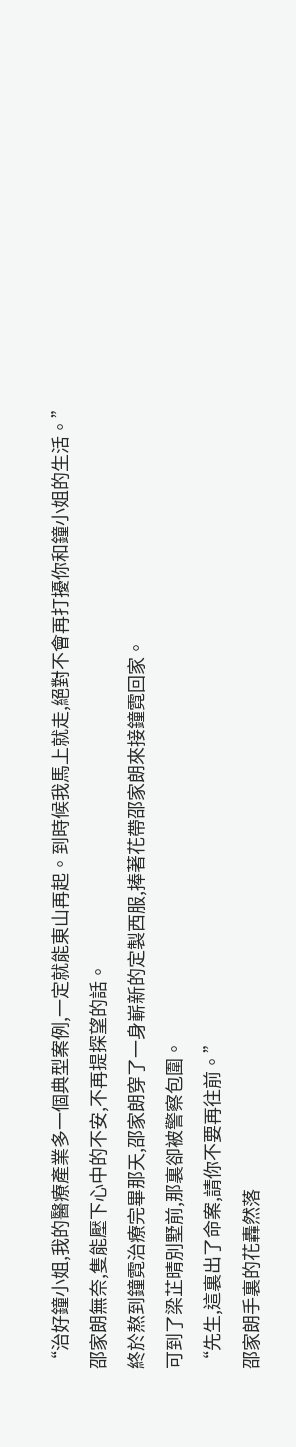“治好鐘小姐,我的醫療產業多一個典型案例,一定就能東山再起。到時候我馬上就走,絕對不會再打擾你和鐘小姐的生活。”
邵家朗無奈,隻能壓下心中的不安,不再提探望的話。
終於熬到鐘霓治療完畢那天,邵家朗穿了一身嶄新的定製西服,捧著花帶邵家朗來接鐘霓回家。
可到了梁芷晴別墅前,那裏卻被警察包圍。
“先生,這裏出了命案,請你不要再往前。”
邵家朗手裏的花轟然落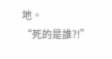地。
“死的是誰?!”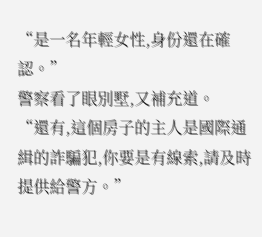“是一名年輕女性,身份還在確認。”
警察看了眼別墅,又補充道。
“還有,這個房子的主人是國際通緝的詐騙犯,你要是有線索,請及時提供給警方。”